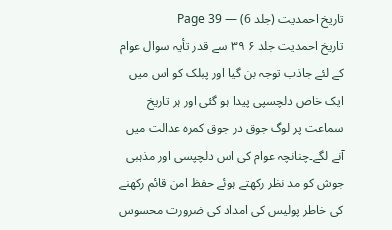تاریخ احمدیت (جلد 6) — Page 39
تاریخ احمدیت جلد ۶ ٣٩ سے قدر تأیہ سوال عوام کے لئے جاذب توجہ بن گیا اور پبلک کو اس میں ایک خاص دلچسپی پیدا ہو گئی اور ہر تاریخ سماعت پر لوگ جوق در جوق کمرہ عدالت میں آنے لگے۔چنانچہ عوام کی اس دلچپسی اور مذہبی جوش کو مد نظر رکھتے ہوئے حفظ امن قائم رکھنے کی خاطر پولیس کی امداد کی ضرورت محسوس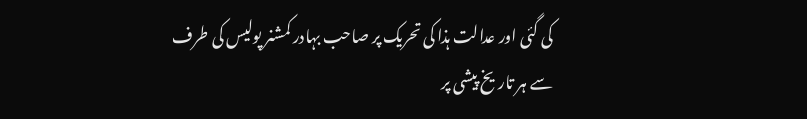کی گئی اور عدالت ہذا کی تحریک پر صاحب بہادر کمشنر پولیس کی طرف سے ہر تاریخ پیشی پر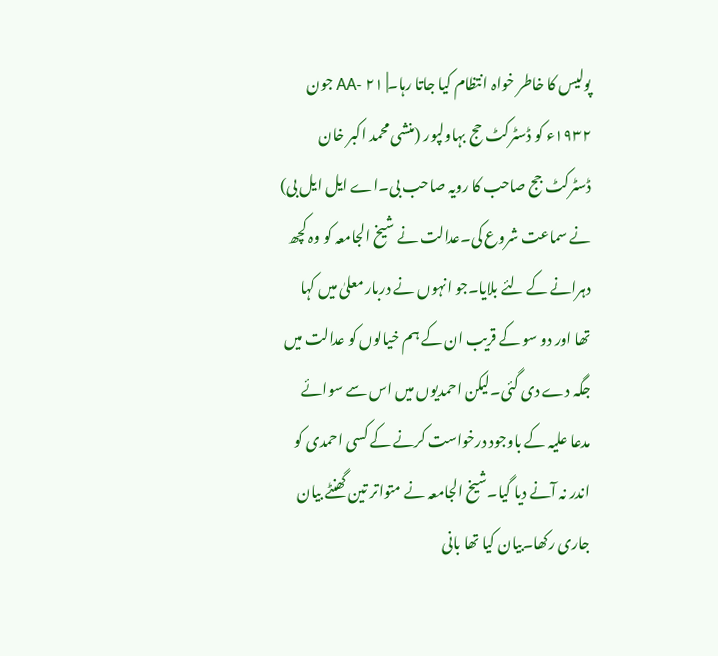پولیس کا خاطر خواہ انتظام کیا جاتا رہا۔| AA- ۲۱ جون ۱۹۳۲ء کو ڈسٹرکٹ حج بہاولپور (منشی محمد اکبر خان ڈسٹرکٹ جج صاحب کا رویہ صاحب بی۔اے ایل ایل بی) نے سماعت شروع کی۔عدالت نے شیخ الجامعہ کو وہ کچھ دہرانے کے لئے بلایا۔جو انہوں نے دربار معلیٰ میں کہا تھا اور دو سو کے قریب ان کے ہم خیالوں کو عدالت میں جگہ دے دی گئی۔لیکن احمدیوں میں اس سے سوائے مدعا علیہ کے باوجود درخواست کرنے کے کسی احمدی کو اندر نہ آنے دیا گیا۔شیخ الجامعہ نے متواتر تین گھنٹے بیان جاری رکھا۔بیان کیا تھا بانی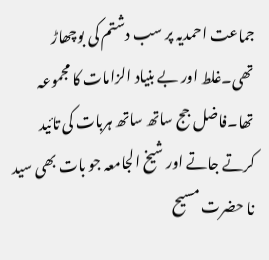جماعت احمدیہ پر سب دشتم کی بوچھاڑ تھی۔غلط اور بے بنیاد الزامات کا مجموعہ تھا۔فاضل جج ساتھ ساتھ ہربات کی تائید کرتے جاتے اور شیخ الجامعہ جو بات بھی سید نا حضرت مسیح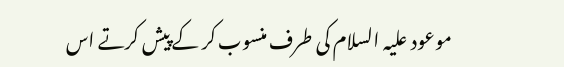موعود علیہ السلام کی طرف منسوب کر کے پیش کرتے اس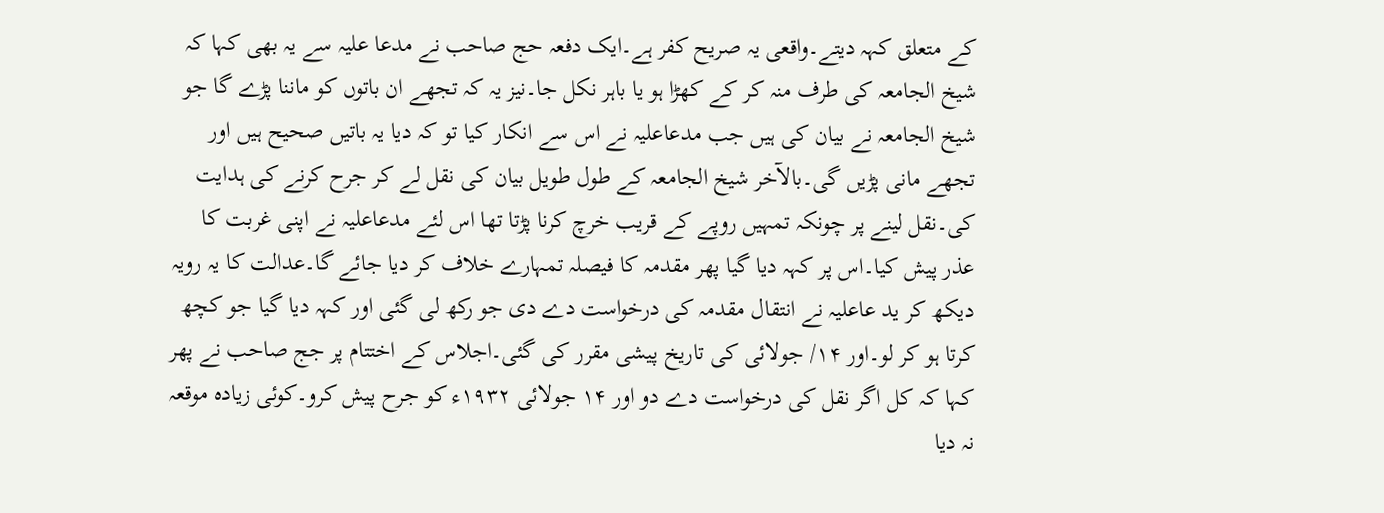کے متعلق کہہ دیتے۔واقعی یہ صریح کفر ہے۔ایک دفعہ حج صاحب نے مدعا علیہ سے یہ بھی کہا کہ شیخ الجامعہ کی طرف منہ کر کے کھڑا ہو یا باہر نکل جا۔نیز یہ کہ تجھے ان باتوں کو ماننا پڑے گا جو شیخ الجامعہ نے بیان کی ہیں جب مدعاعلیہ نے اس سے انکار کیا تو کہ دیا یہ باتیں صحیح ہیں اور تجھے مانی پڑیں گی۔بالآخر شیخ الجامعہ کے طول طویل بیان کی نقل لے کر جرح کرنے کی ہدایت کی۔نقل لینے پر چونکہ تمہیں روپے کے قریب خرچ کرنا پڑتا تھا اس لئے مدعاعلیہ نے اپنی غربت کا عذر پیش کیا۔اس پر کہہ دیا گیا پھر مقدمہ کا فیصلہ تمہارے خلاف کر دیا جائے گا۔عدالت کا یہ رویہ دیکھ کر ید عاعلیہ نے انتقال مقدمہ کی درخواست دے دی جو رکھ لی گئی اور کہہ دیا گیا جو کچھ کرتا ہو کر لو۔اور ۱۴/ جولائی کی تاریخ پیشی مقرر کی گئی۔اجلاس کے اختتام پر جج صاحب نے پھر کہا کہ کل اگر نقل کی درخواست دے دو اور ۱۴ جولائی ۱۹۳۲ء کو جرح پیش کرو۔کوئی زیادہ موقعہ نہ دیا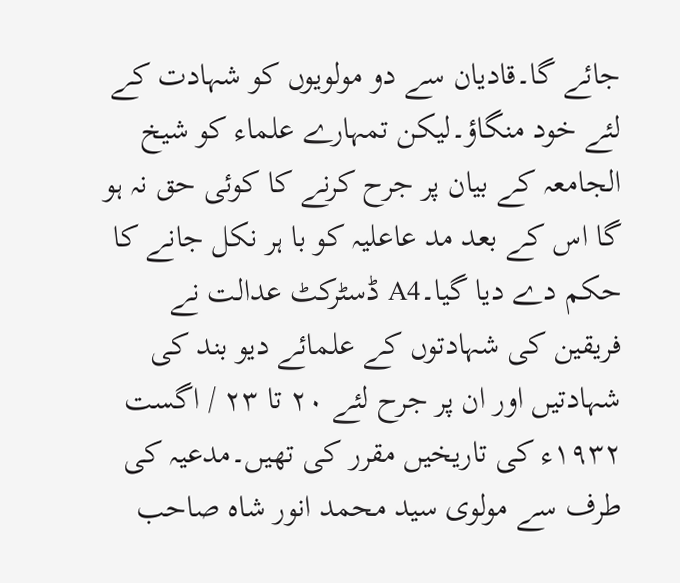جائے گا۔قادیان سے دو مولویوں کو شہادت کے لئے خود منگاؤ۔لیکن تمہارے علماء کو شیخ الجامعہ کے بیان پر جرح کرنے کا کوئی حق نہ ہو گا اس کے بعد مد عاعلیہ کو با ہر نکل جانے کا حکم دے دیا گیا۔A4 ڈسٹرکٹ عدالت نے فریقین کی شہادتوں کے علمائے دیو بند کی شہادتیں اور ان پر جرح لئے ۲۰ تا ۲۳ / اگست ۱۹۳۲ء کی تاریخیں مقرر کی تھیں۔مدعیہ کی طرف سے مولوی سید محمد انور شاہ صاحب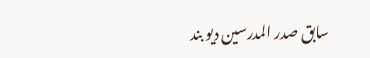سابق صدر المدرسین دیو بند